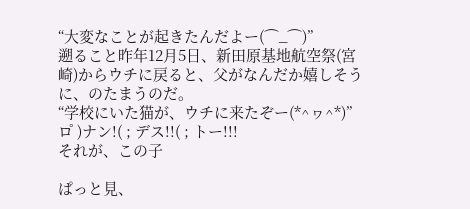“大変なことが起きたんだよー(⌒_⌒)”
遡ること昨年12月5日、新田原基地航空祭(宮崎)からウチに戻ると、父がなんだか嬉しそうに、のたまうのだ。
“学校にいた猫が、ウチに来たぞー(*^ヮ^*)”
ロ゚ )ナン!( ; デス!!( ; トー!!!
それが、この子

ぱっと見、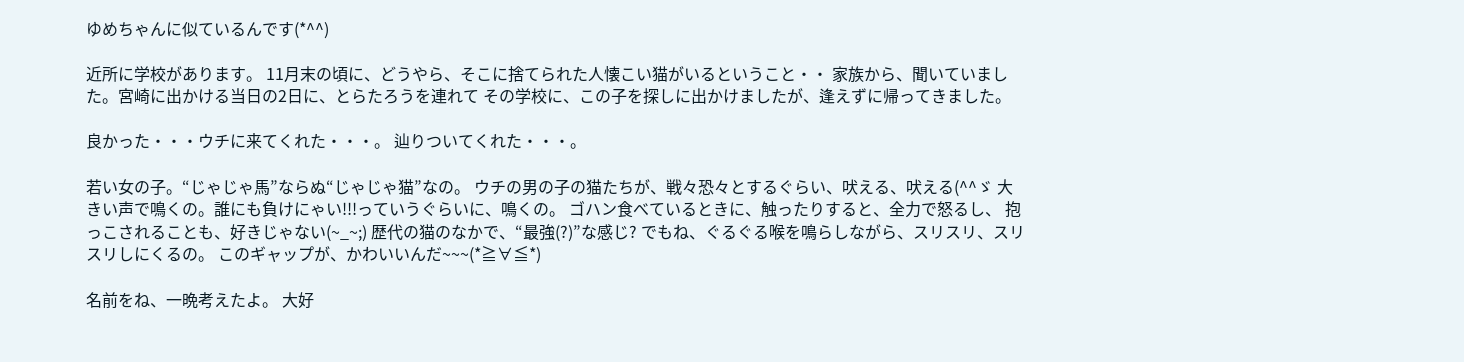ゆめちゃんに似ているんです(*^^)

近所に学校があります。 11月末の頃に、どうやら、そこに捨てられた人懐こい猫がいるということ・・ 家族から、聞いていました。宮崎に出かける当日の2日に、とらたろうを連れて その学校に、この子を探しに出かけましたが、逢えずに帰ってきました。

良かった・・・ウチに来てくれた・・・。 辿りついてくれた・・・。

若い女の子。“じゃじゃ馬”ならぬ“じゃじゃ猫”なの。 ウチの男の子の猫たちが、戦々恐々とするぐらい、吠える、吠える(^^ゞ 大きい声で鳴くの。誰にも負けにゃい!!!っていうぐらいに、鳴くの。 ゴハン食べているときに、触ったりすると、全力で怒るし、 抱っこされることも、好きじゃない(~_~;) 歴代の猫のなかで、“最強(?)”な感じ? でもね、ぐるぐる喉を鳴らしながら、スリスリ、スリスリしにくるの。 このギャップが、かわいいんだ~~~(*≧∀≦*)

名前をね、一晩考えたよ。 大好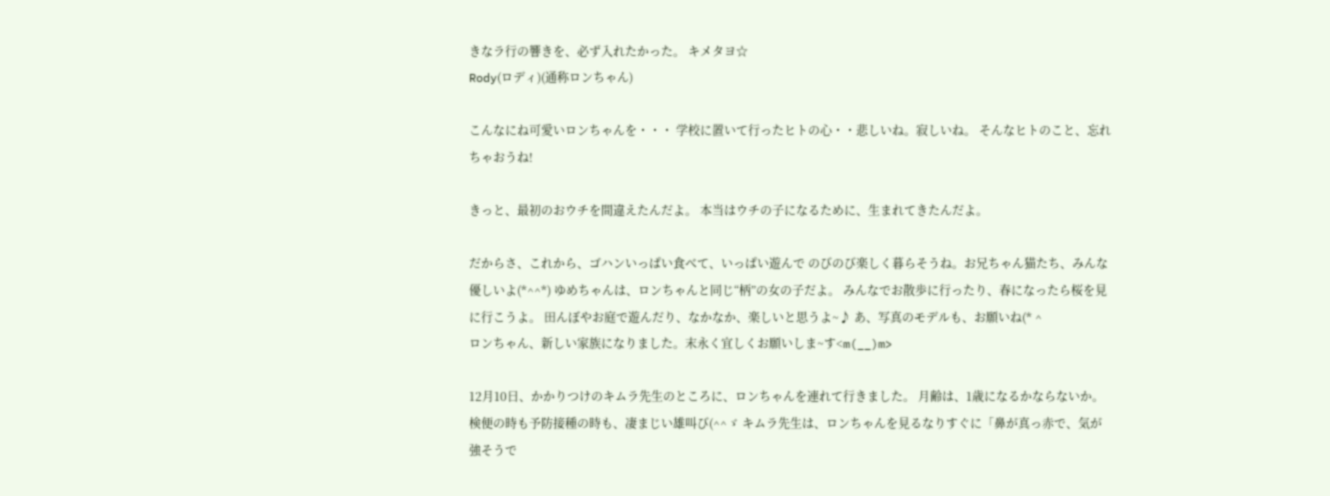きなラ行の響きを、必ず入れたかった。 キメタヨ☆
Rody(ロディ)(通称ロンちゃん)

こんなにね可愛いロンちゃんを・・・ 学校に置いて行ったヒトの心・・悲しいね。寂しいね。 そんなヒトのこと、忘れちゃおうね!

きっと、最初のおウチを間違えたんだよ。 本当はウチの子になるために、生まれてきたんだよ。

だからさ、これから、ゴハンいっぱい食べて、いっぱい遊んで のびのび楽しく暮らそうね。お兄ちゃん猫たち、みんな優しいよ(*^^*) ゆめちゃんは、ロンちゃんと同じ“柄”の女の子だよ。 みんなでお散歩に行ったり、春になったら桜を見に行こうよ。 田んぼやお庭で遊んだり、なかなか、楽しいと思うよ~♪ あ、写真のモデルも、お願いね(* ^
ロンちゃん、新しい家族になりました。末永く宜しくお願いしま~す<m(__)m>

12月10日、かかりつけのキムラ先生のところに、ロンちゃんを連れて行きました。 月齢は、1歳になるかならないか。検便の時も予防接種の時も、凄まじい雄叫び(^^ゞ キムラ先生は、ロンちゃんを見るなりすぐに「鼻が真っ赤で、気が強そうで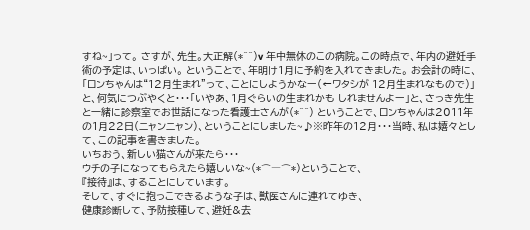すね~」って。 さすが、先生。大正解(*^^)v 年中無休のこの病院。この時点で、年内の避妊手術の予定は、いっぱい。 ということで、年明け1月に予約を入れてきました。 お会計の時に、「ロンちゃんは“12月生まれ”って、ことにしようかなー(←ワタシが 12月生まれなもので)」と、何気につぶやくと・・・「いやあ、1月ぐらいの生まれかも しれませんよー」と、さっき先生と一緒に診察室でお世話になった看護士さんが(*^^) ということで、ロンちゃんは2011年の1月22日(ニャンニャン)、ということにしました~♪※昨年の12月・・・当時、私は嬉々として、この記事を書きました。
いちおう、新しい猫さんが来たら・・・
ウチの子になってもらえたら嬉しいな~(*⌒―⌒*)ということで、
『接待』は、することにしています。
そして、すぐに抱っこできるような子は、獣医さんに連れてゆき、
健康診断して、予防接種して、避妊&去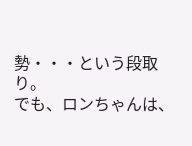勢・・・という段取り。
でも、ロンちゃんは、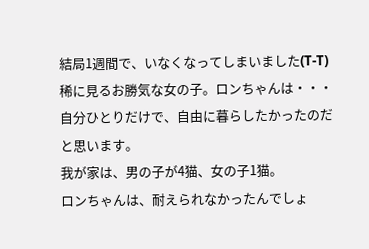結局1週間で、いなくなってしまいました(T-T)
稀に見るお勝気な女の子。ロンちゃんは・・・
自分ひとりだけで、自由に暮らしたかったのだと思います。
我が家は、男の子が4猫、女の子1猫。
ロンちゃんは、耐えられなかったんでしょ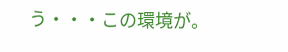う・・・この環境が。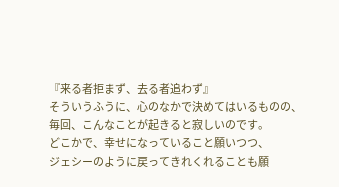『来る者拒まず、去る者追わず』
そういうふうに、心のなかで決めてはいるものの、
毎回、こんなことが起きると寂しいのです。
どこかで、幸せになっていること願いつつ、
ジェシーのように戻ってきれくれることも願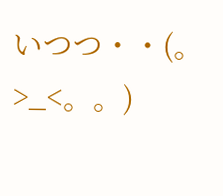いつつ・・(。>_<。。)